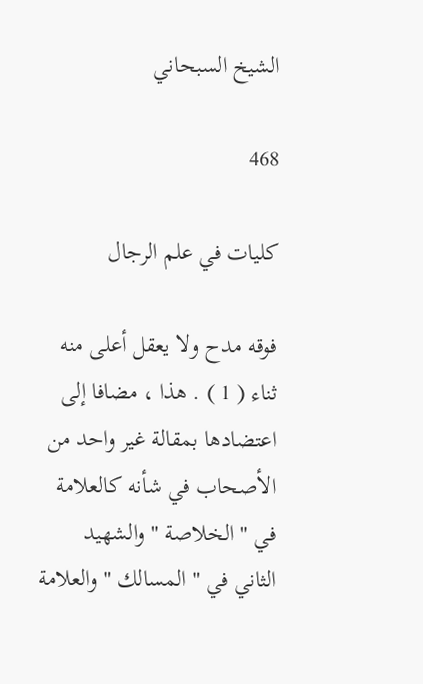الشيخ السبحاني

468

كليات في علم الرجال

فوقه مدح ولا يعقل أعلى منه ثناء ( 1 ) . هذا ، مضافا إلى اعتضادها بمقالة غير واحد من الأصحاب في شأنه كالعلامة في " الخلاصة " والشهيد الثاني في " المسالك " والعلامة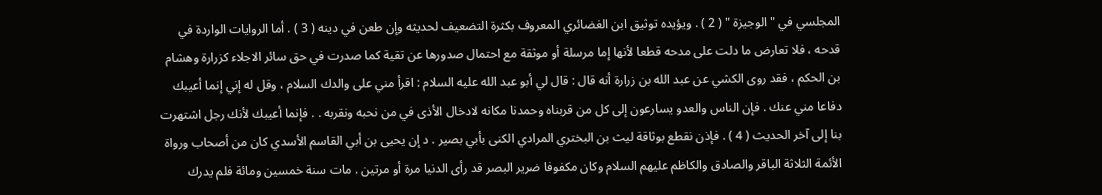المجلسي في " الوجيزة " ( 2 ) . ويؤيده توثيق ابن الغضائري المعروف بكثرة التضعيف لحديثه وإن طعن في دينه ( 3 ) . أما الروايات الواردة في قدحه ، فلا تعارض ما دلت على مدحه قطعا لأنها إما مرسلة أو موثقة مع احتمال صدورها عن تقية كما صدرت في حق سائر الاجلاء كزرارة وهشام بن الحكم ، فقد روى الكشي عن عبد الله بن زرارة أنه قال : قال لي أبو عبد الله عليه السلام : اقرأ مني على والدك السلام ، وقل له إني إنما أعيبك دفاعا مني عنك . فإن الناس والعدو يسارعون إلى كل من قربناه وحمدنا مكانه لادخال الأذى في من نحبه ونقربه . . فإنما أعيبك لأنك رجل اشتهرت بنا إلى آخر الحديث ( 4 ) . فإذن نقطع بوثاقة ليث بن البختري المرادي الكنى بأبي بصير . د إن يحيى بن أبي القاسم الأسدي كان من أصحاب ورواة الأئمة الثلاثة الباقر والصادق والكاظم عليهم السلام وكان مكفوفا ضرير البصر قد رأى الدنيا مرة أو مرتين . مات سنة خمسين ومائة فلم يدرك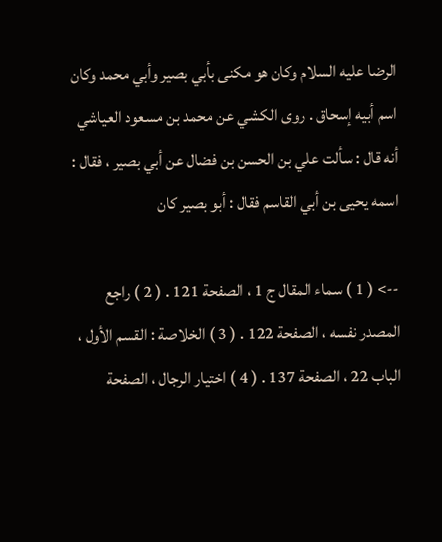الرضا عليه السلام وكان هو مكنى بأبي بصير وأبي محمد وكان اسم أبيه إسحاق . روى الكشي عن محمد بن مسعود العياشي أنه قال : سألت علي بن الحسن بن فضال عن أبي بصير ، فقال : اسمه يحيى بن أبي القاسم فقال : أبو بصير كان

--> ( 1 ) سماء المقال ج 1 ، الصفحة 121 . ( 2 ) راجع المصدر نفسه ، الصفحة 122 . ( 3 ) الخلاصة : القسم الأول ، الباب 22 ، الصفحة 137 . ( 4 ) اختيار الرجال ، الصفحة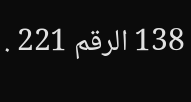138 الرقم 221 .